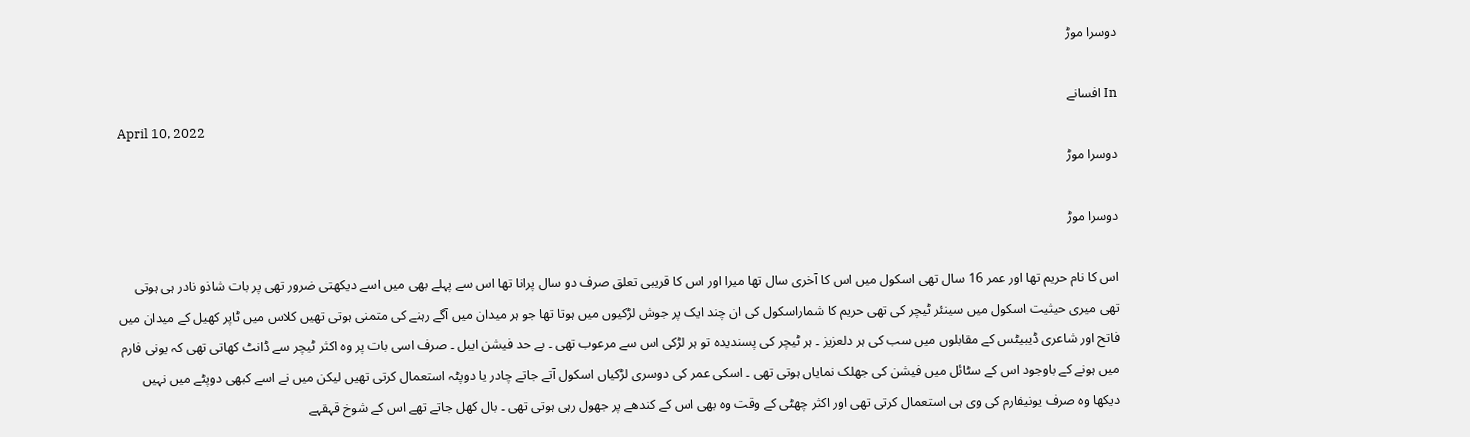دوسرا موڑ

In افسانے
April 10, 2022
دوسرا موڑ

دوسرا موڑ

اس کا نام حریم تھا اور عمر 16 سال تھی اسکول میں اس کا آخری سال تھا میرا اور اس کا قریبی تعلق صرف دو سال پرانا تھا اس سے پہلے بھی میں اسے دیکھتی ضرور تھی پر بات شاذو نادر ہی ہوتی تھی میری حیثیت اسکول میں سینئر ٹیچر کی تھی حریم کا شماراسکول کی ان چند ایک پر جوش لڑکیوں میں ہوتا تھا جو ہر میدان میں آگے رہنے کی متمنی ہوتی تھیں کلاس میں ٹاپر کھیل کے میدان میں فاتح اور شاعری ڈیبیٹس کے مقابلوں میں سب کی ہر دلعزیز ۔ ہر ٹیچر کی پسندیدہ تو ہر لڑکی اس سے مرعوب تھی ۔ بے حد فیشن ایبل ۔ صرف اسی بات پر وہ اکثر ٹیچر سے ڈانٹ کھاتی تھی کہ یونی فارم میں ہونے کے باوجود اس کے سٹائل میں فیشن کی جھلک نمایاں ہوتی تھی ۔ اسکی عمر کی دوسری لڑکیاں اسکول آتے جاتے چادر یا دوپٹہ استعمال کرتی تھیں لیکن میں نے اسے کبھی دوپٹے میں نہیں دیکھا وہ صرف یونیفارم کی وی ہی استعمال کرتی تھی اور اکثر چھٹی کے وقت وہ بھی اس کے کندھے پر جھول رہی ہوتی تھی ۔ بال کھل جاتے تھے اس کے شوخ قہقہے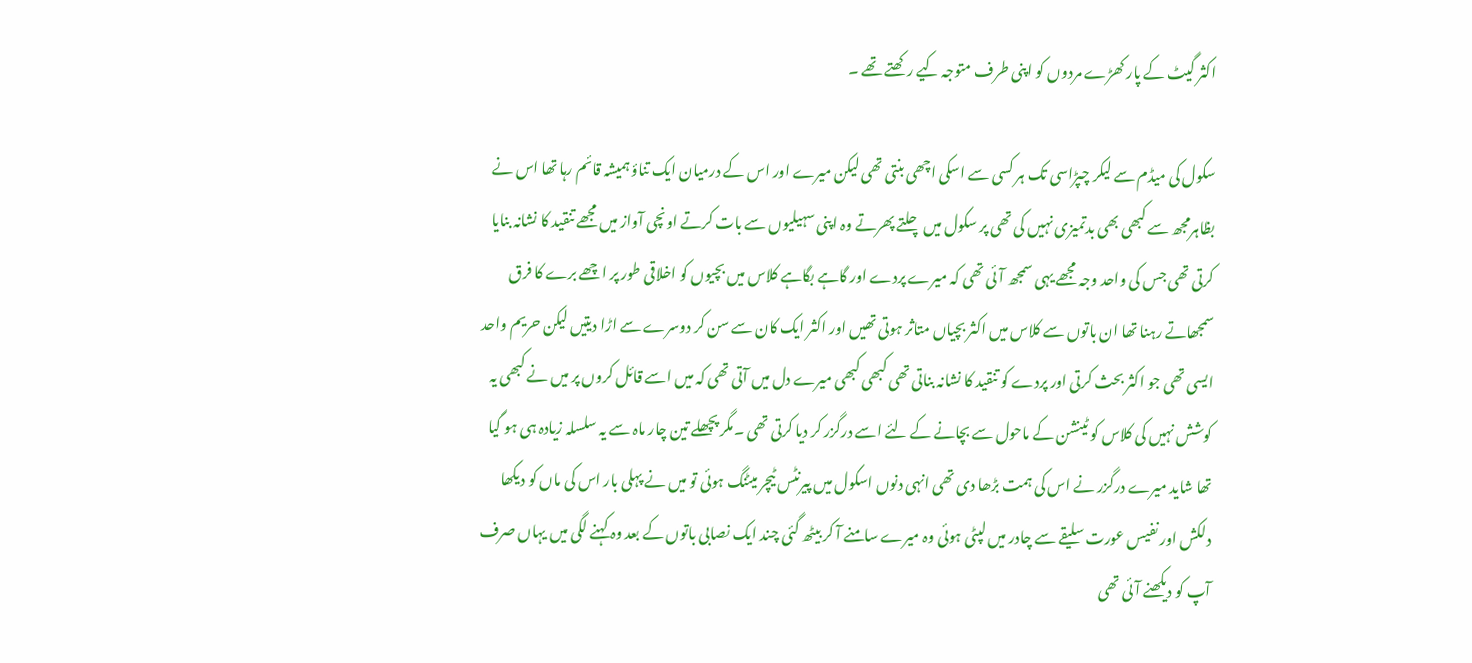اکثر گیٹ کے پار کھڑے مردوں کو اپنی طرف متوجہ کیے رکھتے تھے ۔

سکول کی میڈم سے لیکر چپڑاسی تک ہر کسی سے اسکی اچھی بنتی تھی لیکن میرے اور اس کے درمیان ایک تناؤ ہمیشہ قائم رہا تھا اس نے بظاہرمجھ سے کبھی بھی بدتمیزی نہیں کی تھی پر سکول میں چلتے پھرتے وہ اپنی سہیلیوں سے بات کرتے اونچی آواز میں مجھے تنقید کا نشانہ بنایا کرتی تھی جس کی واحد وجہ مجھے یہی سمجھ آئی تھی کہ میرے پردے اور گاہے بگاہے کلاس میں بچیوں کو اخلاقی طور پر اچھے برے کا فرق سمجھاتے رہنا تھا ان باتوں سے کلاس میں اکثر بچیاں متاثر ہوتی تھیں اور اکثر ایک کان سے سن کر دوسرے سے اڑا دیتیں لیکن حریم واحد ایسی تھی جو اکثر بحث کرتی اور پردے کو تنقید کا نشانہ بناتی تھی کبھی کبھی میرے دل میں آتی تھی کہ میں اسے قائل کروں پر میں نے کبھی یہ کوشش نہیں کی کلاس کو ٹینشن کے ماحول سے بچانے کے لئے اسے درگزر کر دیا کرتی تھی ۔مگر پچھلے تین چار ماہ سے یہ سلسلہ زیادہ ہی ہو گیا تھا شاید میرے درگزر نے اس کی ہمت بڑھا دی تھی انہی دنوں اسکول میں پیرنٹس ٹیچر میٹنگ ہوئی تو میں نے پہلی بار اس کی ماں کو دیکھا دلکش اور نفیس عورت سلیقے سے چادر میں لپٹی ہوئی وہ میرے سامنے آ کر بیٹھ گئی چند ایک نصابی باتوں کے بعد وہ کہنے لگی میں یہاں صرف آپ کو دیکھنے آئی تھی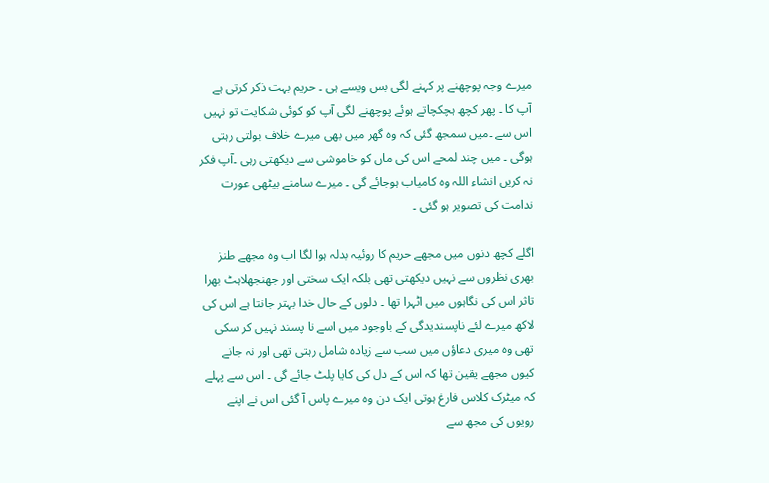میرے وجہ پوچھنے پر کہنے لگی بس ویسے ہی ۔ حریم بہت ذکر کرتی ہے آپ کا ۔ پھر کچھ ہچکچاتے ہوئے پوچھنے لگی آپ کو کوئی شکایت تو نہیں اس سے ۔میں سمجھ گئی کہ وہ گھر میں بھی میرے خلاف بولتی رہتی ہوگی ۔ میں چند لمحے اس کی ماں کو خاموشی سے دیکھتی رہی ۔آپ فکر نہ کریں انشاء اللہ وہ کامیاب ہوجائے گی ۔ میرے سامنے بیٹھی عورت ندامت کی تصویر ہو گئی ۔

اگلے کچھ دنوں میں مجھے حریم کا روئیہ بدلہ ہوا لگا اب وہ مجھے طنز بھری نظروں سے نہیں دیکھتی تھی بلکہ ایک سختی اور جھنجھلاہٹ بھرا تاثر اس کی نگاہوں میں اٹہرا تھا ۔ دلوں کے حال خدا بہتر جانتا ہے اس کی لاکھ میرے لئے ناپسندیدگی کے باوجود میں اسے نا پسند نہیں کر سکی تھی وہ میری دعاؤں میں سب سے زیادہ شامل رہتی تھی اور نہ جانے کیوں مجھے یقین تھا کہ اس کے دل کی کایا پلٹ جائے گی ۔ اس سے پہلے کہ میٹرک کلاس فارغ ہوتی ایک دن وہ میرے پاس آ گئی اس نے اپنے رویوں کی مجھ سے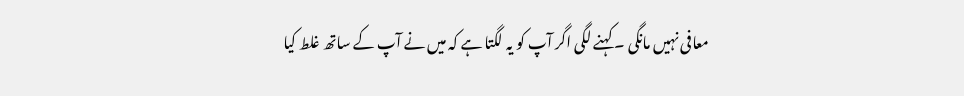معافی نہیں مانگی ۔ کہنے لگی اگر آپ کو یہ لگتا ہے کہ میں نے آپ کے ساتھ غلط کیا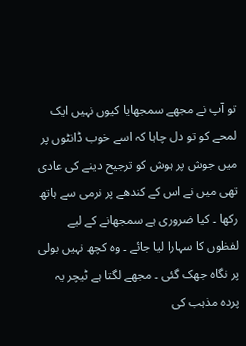تو آپ نے مجھے سمجھایا کیوں نہیں ایک لمحے کو تو دل چاہا کہ اسے خوب ڈانٹوں پر میں جوش پر ہوش کو ترجیح دینے کی عادی تھی میں نے اس کے کندھے پر نرمی سے ہاتھ رکھا ۔ کیا ضروری ہے سمجھانے کے لیے لفظوں کا سہارا لیا جائے ۔ وہ کچھ نہیں بولی پر نگاہ جھک گئی ۔ مجھے لگتا ہے ٹیچر یہ پردہ مذہب کی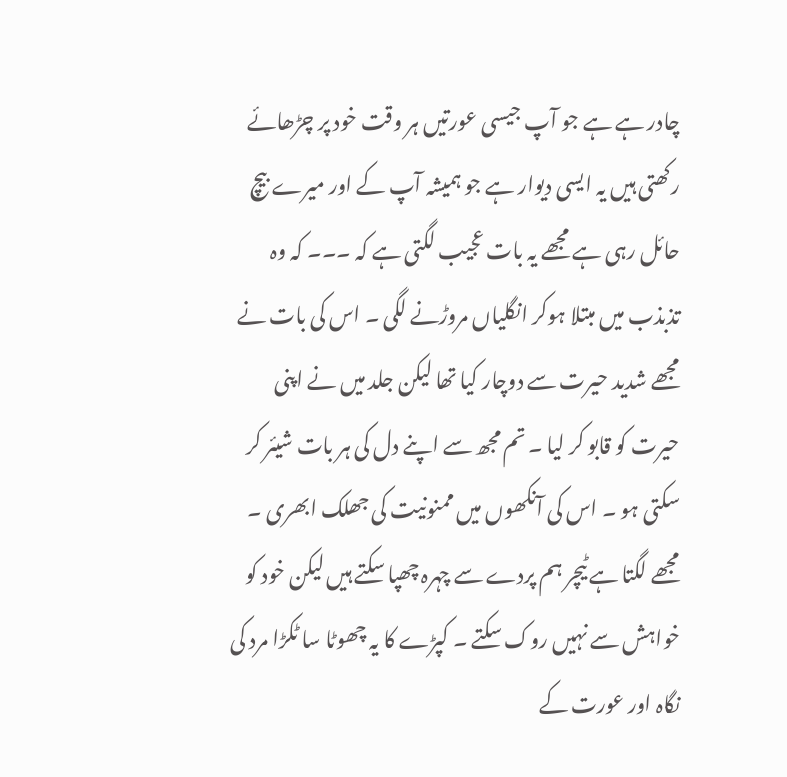چادر ہے ہے جو آپ جیسی عورتیں ہر وقت خود پر چڑھائے رکھتی ہیں یہ ایسی دیوار ہے جو ہمیشہ آپ کے اور میرے بیچ حائل رہی ہے مجھے یہ بات عجیب لگتی ہے کہ ۔۔۔ کہ وہ تذبذب میں مبتلا ہوکر انگلیاں مروڑنے لگی ۔ اس کی بات نے مجھے شدید حیرت سے دوچار کیا تھا لیکن جلد میں نے اپنی حیرت کو قابو کر لیا ۔ تم مجھ سے اپنے دل کی ہر بات شیئر کر سکتی ہو ۔ اس کی آنکھوں میں ممنونیت کی جھلک ابھری ۔ مجھے لگتا ہے ٹیچر ہم پردے سے چہرہ چھپا سکتے ہیں لیکن خود کو خواہش سے نہیں روک سکتے ۔ کپڑے کا یہ چھوٹا سا ٹکڑا مرد کی نگاہ اور عورت کے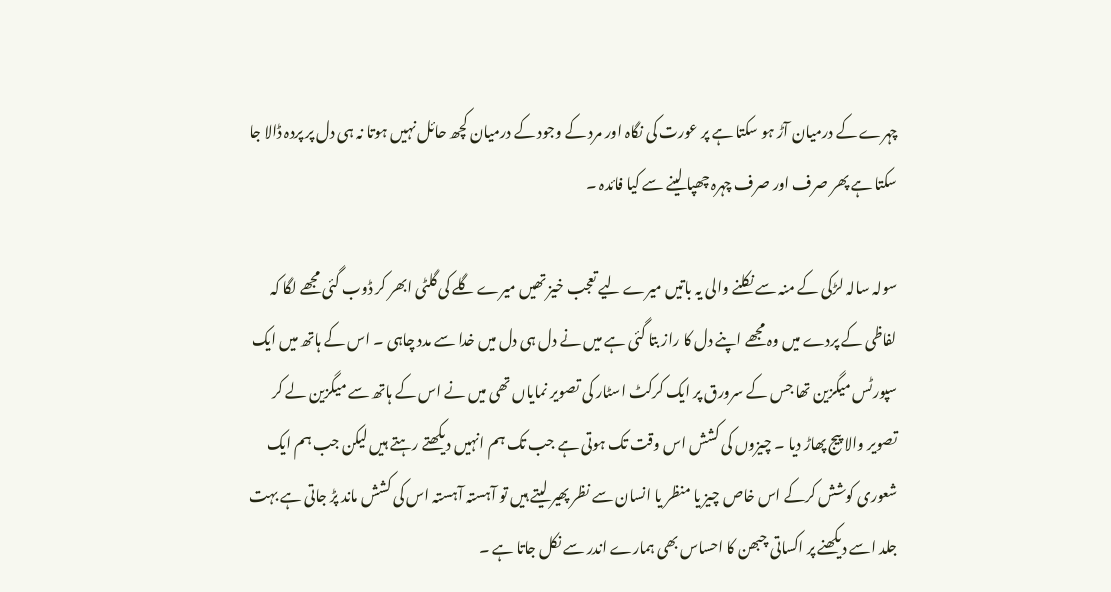چہرے کے درمیان آڑ ہو سکتا ہے پر عورت کی نگاہ اور مرد کے وجود کے درمیان کچھ حائل نہیں ہوتا نہ ہی دل پر پردہ ڈالا جا سکتا ہے پھر صرف اور صرف چہرہ چھپا لینے سے کیا فائدہ ۔

سولہ سالہ لڑکی کے منہ سے نکلنے والی یہ باتیں میرے لیے تعجب خیز تھیں میرے گلے کی گلٹی ابھر کر ڈوب گئی مجھے لگا کہ لفاظی کے پردے میں وہ مجھے اپنے دل کا راز بتا گئی ہے میں نے دل ہی دل میں خدا سے مدد چاہی ۔ اس کے ہاتھ میں ایک سپورٹس میگزین تھا جس کے سرورق پر ایک کرکٹ اسٹار کی تصویر نمایاں تھی میں نے اس کے ہاتھ سے میگزین لے کر تصویر والا پیج پھاڑ دیا ۔ چیزوں کی کشش اس وقت تک ہوتی ہے جب تک ہم انہیں دیکھتے رہتے ہیں لیکن جب ہم ایک شعوری کوشش کرکے اس خاص چیز یا منظر یا انسان سے نظر پھیر لیتے ہیں تو آہستہ آہستہ اس کی کشش ماند پڑ جاتی ہے بہت جلد اسے دیکھنے پر اکساتی چبھن کا احساس بھی ہمارے اندر سے نکل جاتا ہے ۔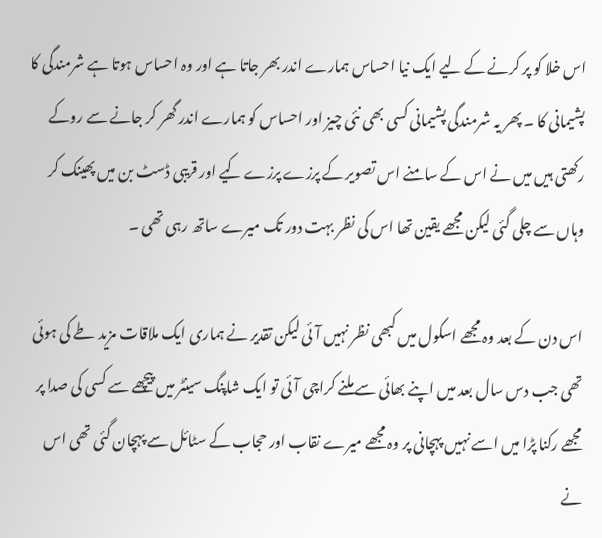اس خلا کو پر کرنے کے لیے ایک نیا احساس ہمارے اندر بھر جاتا ہے اور وہ احساس ہوتا ہے شرمندگی کا پشیمانی کا ۔ پھر یہ شرمندگی پشیمانی کسی بھی نئی چیز اور احساس کو ہمارے اندر گھر کر جانے سے روکے رکھتی ہیں میں نے اس کے سامنے اس تصویر کے پرزے پرزے کیے اور قریبی ڈسٹ بن میں پھینک کر وہاں سے چلی گئی لیکن مجھے یقین تھا اس کی نظر بہت دور تک میرے ساتھ رہی تھی ۔

اس دن کے بعد وہ مجھے اسکول میں کبھی نظر نہیں آئی لیکن تقدیر نے ہماری ایک ملاقات مزید طے کی ہوئی تھی جب دس سال بعد میں اپنے بھائی سے ملنے کراچی آئی تو ایک شاپنگ سینٹر میں پیچھے سے کسی کی صدا پر مجھے رکنا پڑا میں اسے نہیں پہچانی پر وہ مجھے میرے نقاب اور حجاب کے سٹائل سے پہچان گئی تھی اس نے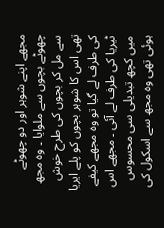مجھے اپنے شوہر اور دو چھوٹے چھوٹے بچوں سے ملوایا ۔ وہ مجھ سے مل کر بچوں کی طرح خوش تھی اس کا شوہر بچوں کو پلے ایریا کی طرف لے گیا تو وہ مجھے کیفے ٹیریا کی طرف لے آئی ۔ مجھے اس میں کچھ تبدیلی سی محسوس ہوئی تھی وہ مجھ سے اسکول کی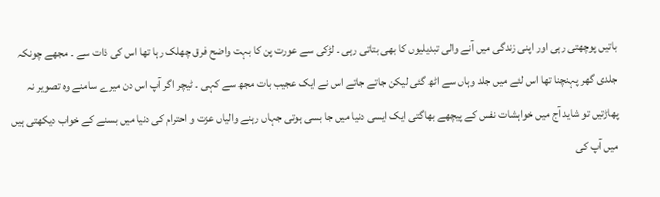باتیں پوچھتی رہی اور اپنی زندگی میں آنے والی تبدیلیوں کا بھی بتاتی رہی ۔ لڑکی سے عورت پن کا بہت واضح فرق چھلک رہا تھا اس کی ذات سے ۔ مجھے چونکہ جلدی گھر پہنچنا تھا اس لئے میں جلد وہاں سے اٹھ گئی لیکن جاتے جاتے اس نے ایک عجیب بات مجھ سے کہی ۔ ٹیچر اگر آپ اس دن میرے سامنے وہ تصویر نہ پھاڑتیں تو شاید آج میں خواہشات نفس کے پیچھے بھاگتی ایک ایسی دنیا میں جا بسی ہوتی جہاں رہنے والیاں عزت و احترام کی دنیا میں بسنے کے خواب دیکھتی ہیں میں آپ کی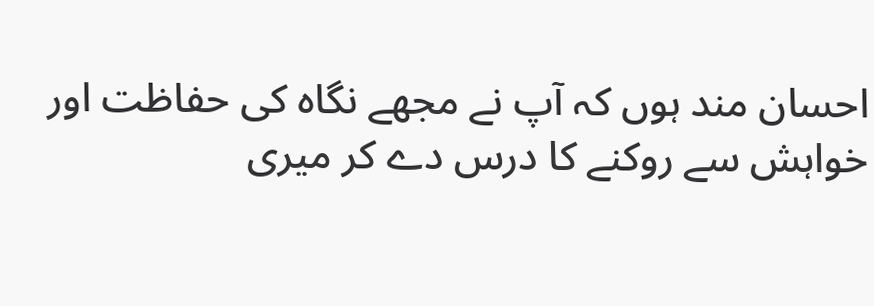احسان مند ہوں کہ آپ نے مجھے نگاہ کی حفاظت اور خواہش سے روکنے کا درس دے کر میری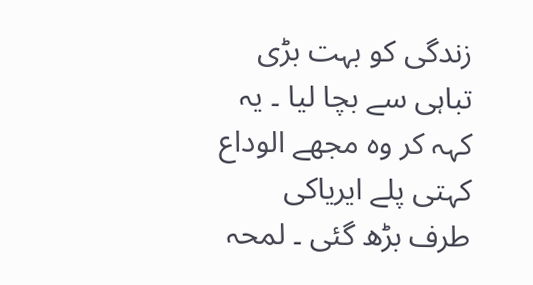زندگی کو بہت بڑی تباہی سے بچا لیا ۔ یہ کہہ کر وہ مجھے الوداع کہتی پلے ایریاکی طرف بڑھ گئی ۔ لمحہ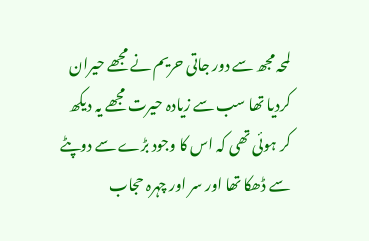لمحہ مجھ سے دور جاتی حریم نے مجھے حیران کردیا تھا سب سے زیادہ حیرت مجھے یہ دیکھ کر ہوئی تھی کہ اس کا وجود بڑے سے دوپٹے سے ڈھکا تھا اور سر اور چہرہ حجاب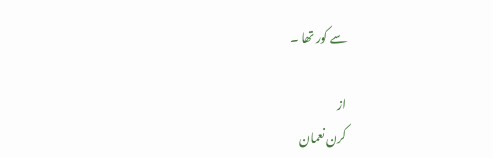سے کور تھا ۔

از
کرن نعمان